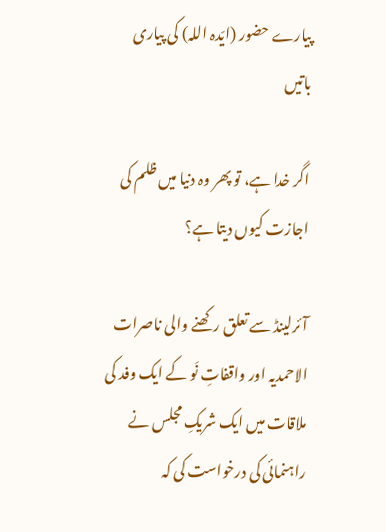پیارے حضور (ایّدہ اللہ) کی پیاری باتیں

اگر خدا ہے، تو پھر وہ دنیا میں ظلم کی اجازت کیوں دیتا ہے؟

آئرلینڈ سے تعلق رکھنے والی ناصرات الاحمدیہ اور واقفاتِ نَو کے ایک وفد کی ملاقات میں ایک شریکِ مجلس نے راہنمائی کی درخواست کی کہ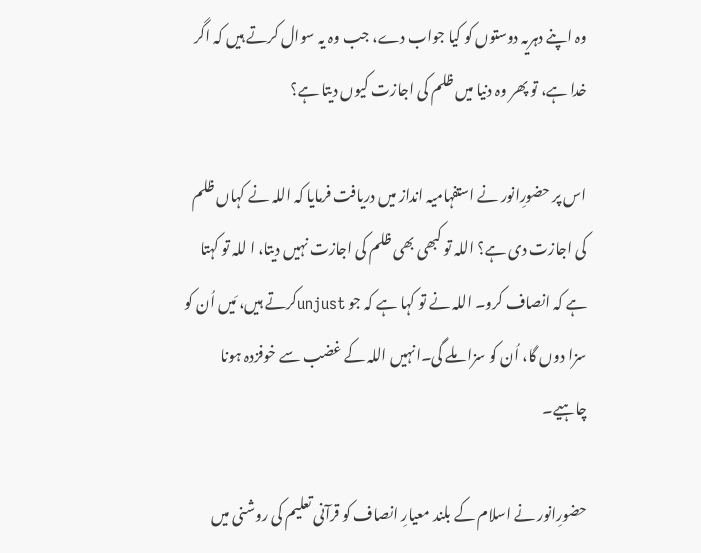وہ اپنے دہریہ دوستوں کو کیا جواب دے، جب وہ یہ سوال کرتے ہیں کہ اگر خدا ہے، تو پھر وہ دنیا میں ظلم کی اجازت کیوں دیتا ہے؟

اس پر حضورِانور نے استفہامیہ انداز میں دریافت فرمایا کہ اللہ نے کہاں ظلم کی اجازت دی ہے؟ اللہ تو کبھی بھی ظلم کی اجازت نہیں دیتا، ا للہ تو کہتا ہے کہ انصاف کرو۔ اللہ نے تو کہا ہے کہ جو unjustکرتے ہیں، مَیں اُن کو سزا دوں گا، اُن کو سزا ملے گی۔انہیں اللہ کے غضب سے خوفزدہ ہونا چاہیے۔

حضورِانور نے اسلام کے بلند معیارِ انصاف کو قرآنی تعلیم کی روشنی میں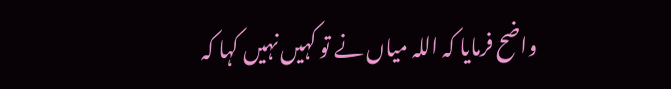واضح فرمایا کہ اللہ میاں نے تو کہیں نہیں کہا کہ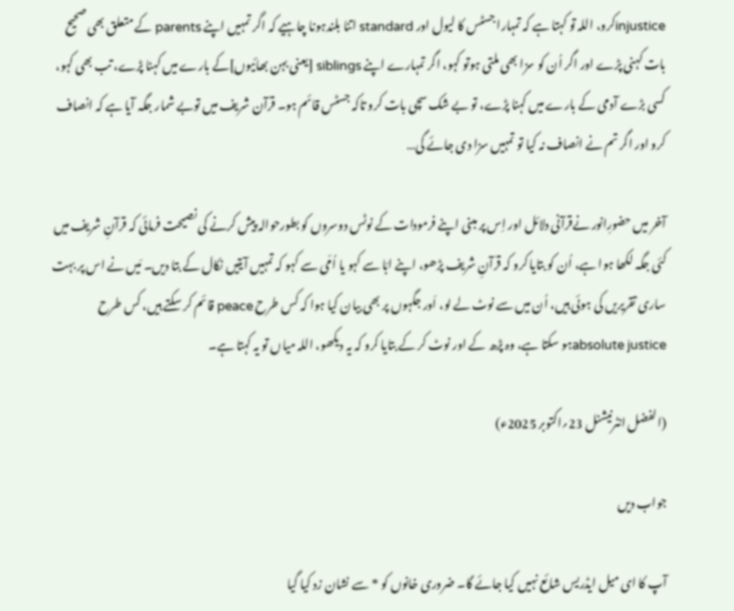injusticeکرو، اللہ تو کہتا ہے کہ تمہارا جسٹس کا لیول اور standard اتنا بلندہونا چاہیے کہ اگر تمہیں اپنے parents کے متعلق بھی صحیح بات کہنی پڑے اور اگر اُن کو سزا بھی ملتی ہوتو کہو، اگر تمہارے اپنے siblings [یعنی بہن بھائیوں]کے بارے میں کہنا پڑے، تب بھی کہو، کسی بڑے آدمی کے بارے میں کہنا پڑے، تو بے شک سچی بات کرو تاکہ جسٹس قائم ہو۔ قرآن شریف میں توبے شمار جگہ آیا ہے کہ انصاف کرو اور اگر تم نے انصاف نہ کیا تو تمہیں سزا دی جائے گی…

آخر میں حضورِانور نےقرآنی دلائل اور اِس پر مبنی اپنے فرمودات کے نوٹس دوسروں کو بطورحوالہ پیش کرنے کی نصیحت فرمائی کہ قرآنِ شریف میں کئی جگہ لکھا ہوا ہے، اُن کو بتایا کرو کہ قرآنِ شریف پڑھو، اپنے ابّا سے کہو یا اُمّی سے کہو کہ تمہیں آیتیں نکال کے بتا دیں۔ مَیں نے اس پر بہت ساری تقریریں کی ہوئی ہیں، اُن میں سے نوٹ لے لو، اَور جگہوں پر بھی بیان کیا ہوا کہ کس طرح peace قائم کر سکتے ہیں، کس طرح absolute justiceہو سکتا ہے، وہ پڑھ کے اور نوٹ کر کے بتایا کرو کہ یہ دیکھو، اللہ میاں تو یہ کہتا ہے۔

(الفضل انٹرنیشنل 23؍اکتوبر 2025ء)

جواب دیں

آپ کا ای میل ایڈریس شائع نہیں کیا جائے گا۔ ضروری خانوں کو * سے نشان زد کیا گیا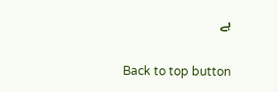ہے

Back to top button